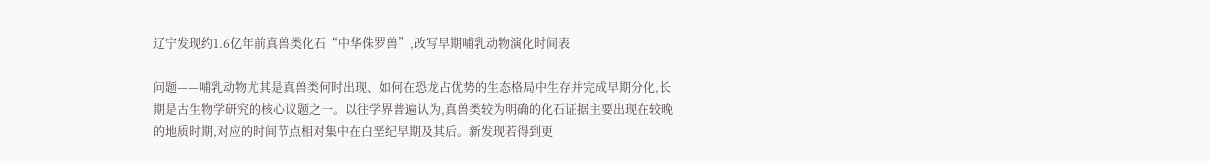辽宁发现约1.6亿年前真兽类化石“中华侏罗兽”,改写早期哺乳动物演化时间表

问题——哺乳动物尤其是真兽类何时出现、如何在恐龙占优势的生态格局中生存并完成早期分化,长期是古生物学研究的核心议题之一。以往学界普遍认为,真兽类较为明确的化石证据主要出现在较晚的地质时期,对应的时间节点相对集中在白垩纪早期及其后。新发现若得到更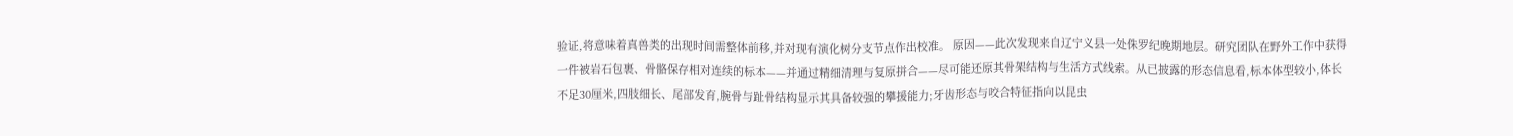验证,将意味着真兽类的出现时间需整体前移,并对现有演化树分支节点作出校准。 原因——此次发现来自辽宁义县一处侏罗纪晚期地层。研究团队在野外工作中获得一件被岩石包裹、骨骼保存相对连续的标本——并通过精细清理与复原拼合——尽可能还原其骨架结构与生活方式线索。从已披露的形态信息看,标本体型较小,体长不足30厘米,四肢细长、尾部发育,腕骨与趾骨结构显示其具备较强的攀援能力;牙齿形态与咬合特征指向以昆虫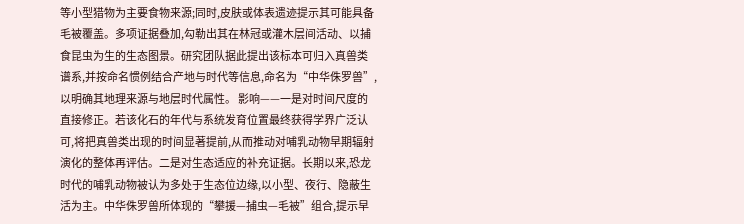等小型猎物为主要食物来源;同时,皮肤或体表遗迹提示其可能具备毛被覆盖。多项证据叠加,勾勒出其在林冠或灌木层间活动、以捕食昆虫为生的生态图景。研究团队据此提出该标本可归入真兽类谱系,并按命名惯例结合产地与时代等信息,命名为“中华侏罗兽”,以明确其地理来源与地层时代属性。 影响——一是对时间尺度的直接修正。若该化石的年代与系统发育位置最终获得学界广泛认可,将把真兽类出现的时间显著提前,从而推动对哺乳动物早期辐射演化的整体再评估。二是对生态适应的补充证据。长期以来,恐龙时代的哺乳动物被认为多处于生态位边缘,以小型、夜行、隐蔽生活为主。中华侏罗兽所体现的“攀援—捕虫—毛被”组合,提示早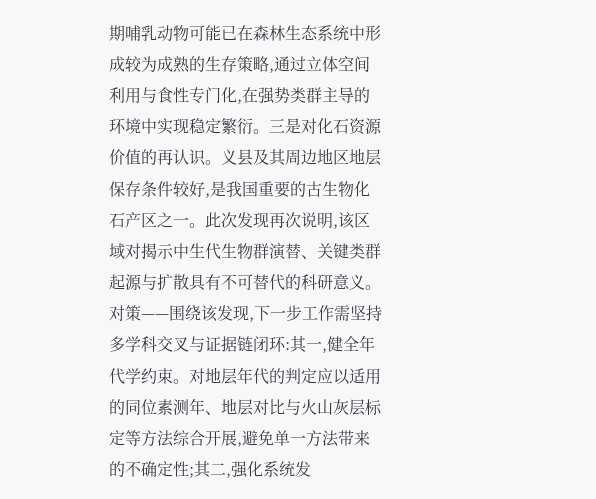期哺乳动物可能已在森林生态系统中形成较为成熟的生存策略,通过立体空间利用与食性专门化,在强势类群主导的环境中实现稳定繁衍。三是对化石资源价值的再认识。义县及其周边地区地层保存条件较好,是我国重要的古生物化石产区之一。此次发现再次说明,该区域对揭示中生代生物群演替、关键类群起源与扩散具有不可替代的科研意义。 对策——围绕该发现,下一步工作需坚持多学科交叉与证据链闭环:其一,健全年代学约束。对地层年代的判定应以适用的同位素测年、地层对比与火山灰层标定等方法综合开展,避免单一方法带来的不确定性;其二,强化系统发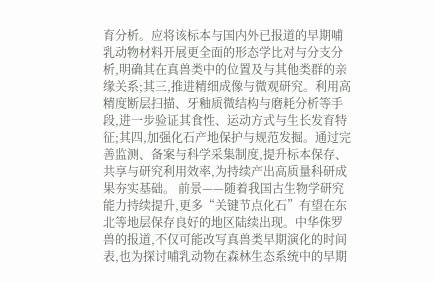育分析。应将该标本与国内外已报道的早期哺乳动物材料开展更全面的形态学比对与分支分析,明确其在真兽类中的位置及与其他类群的亲缘关系;其三,推进精细成像与微观研究。利用高精度断层扫描、牙釉质微结构与磨耗分析等手段,进一步验证其食性、运动方式与生长发育特征;其四,加强化石产地保护与规范发掘。通过完善监测、备案与科学采集制度,提升标本保存、共享与研究利用效率,为持续产出高质量科研成果夯实基础。 前景——随着我国古生物学研究能力持续提升,更多“关键节点化石”有望在东北等地层保存良好的地区陆续出现。中华侏罗兽的报道,不仅可能改写真兽类早期演化的时间表,也为探讨哺乳动物在森林生态系统中的早期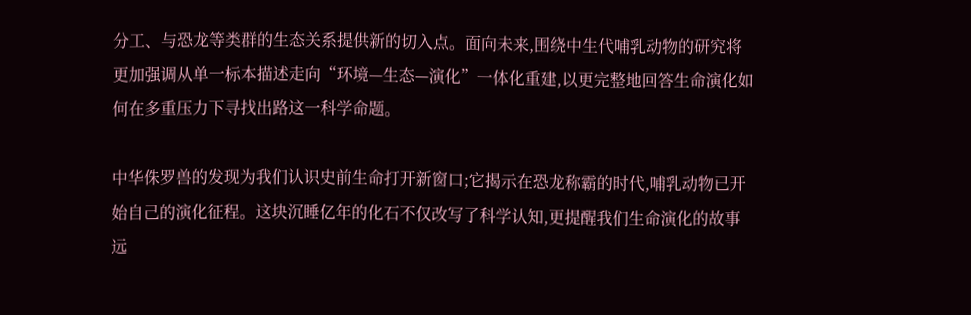分工、与恐龙等类群的生态关系提供新的切入点。面向未来,围绕中生代哺乳动物的研究将更加强调从单一标本描述走向“环境—生态—演化”一体化重建,以更完整地回答生命演化如何在多重压力下寻找出路这一科学命题。

中华侏罗兽的发现为我们认识史前生命打开新窗口;它揭示在恐龙称霸的时代,哺乳动物已开始自己的演化征程。这块沉睡亿年的化石不仅改写了科学认知,更提醒我们生命演化的故事远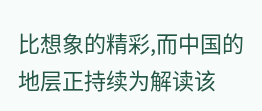比想象的精彩,而中国的地层正持续为解读该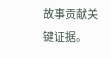故事贡献关键证据。